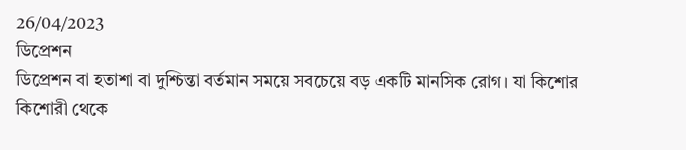26/04/2023
ডিপ্রেশন
ডিপ্রেশন বা হতাশা বা দুশ্চিন্তা বর্তমান সময়ে সবচেয়ে বড় একটি মানসিক রোগ। যা কিশোর কিশোরী থেকে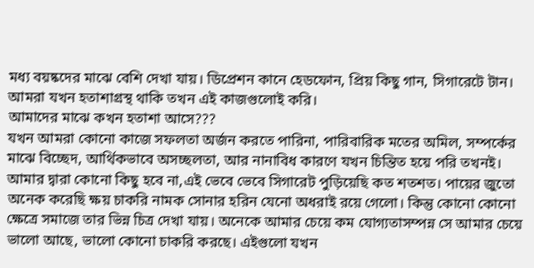মধ্য বয়ষ্কদের মাঝে বেশি দেখা যায়। ডিপ্রেশন কানে হেডফোন, প্রিয় কিছু গান, সিগারেটে টান। আমরা যখন হতাশাগ্রস্থ থাকি তখন এই কাজগুলোই করি।
আমাদের মাঝে কখন হতাশা আসে???
যখন আমরা কোনো কাজে সফলতা অর্জন করতে পারিনা, পারিবারিক মতের অমিল, সম্পর্কের মাঝে বিচ্ছেদ, আর্থিকভাবে অসচ্ছলতা, আর নানাবিধ কারণে যখন চিন্তিত হয়ে পরি তখনই। আমার দ্বারা কোনো কিছু হবে না,এই ভেবে ভেবে সিগারেট পুড়িয়েছি কত শতশত। পায়ের জুতো অনেক করেছি ক্ষয় চাকরি নামক সোনার হরিন যেনো অধরাই রয়ে গেলো। কিন্তু কোনো কোনো ক্ষেত্রে সমাজে তার ভিন্ন চিত্র দেখা যায়। অনেকে আমার চেয়ে কম যোগ্যতাসম্পন্ন সে আমার চেয়ে ভালো আছে, ভালো কোনো চাকরি করছে। এইগুলো যখন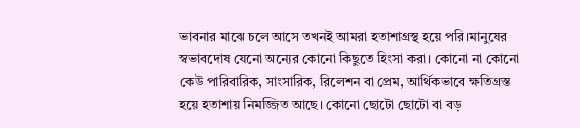ভাবনার মাঝে চলে আসে তখনই আমরা হতাশাগ্রস্থ হয়ে পরি।মানুষের স্বভাবদোষ যেনো অন্যের কোনো কিছুতে হিংসা করা। কোনো না কোনো কেউ পারিবারিক, সাংসারিক, রিলেশন বা প্রেম, আর্থিকভাবে ক্ষতিগ্রস্ত হয়ে হতাশায় নিমজ্জিত আছে। কোনো ছোটো ছোটো বা বড়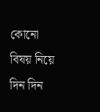কোনো বিষয় নিয়ে দিন দিন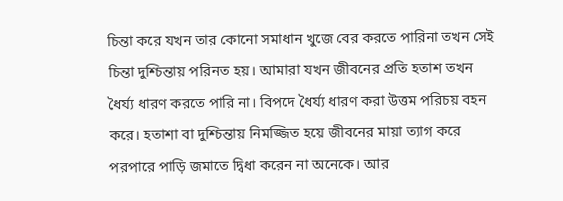চিন্তা করে যখন তার কোনো সমাধান খুজে বের করতে পারিনা তখন সেই চিন্তা দুশ্চিন্তায় পরিনত হয়। আমারা যখন জীবনের প্রতি হতাশ তখন ধৈর্য্য ধারণ করতে পারি না। বিপদে ধৈর্য্য ধারণ করা উত্তম পরিচয় বহন করে। হতাশা বা দুশ্চিন্তায় নিমজ্জিত হয়ে জীবনের মায়া ত্যাগ করে পরপারে পাড়ি জমাতে দ্বিধা করেন না অনেকে। আর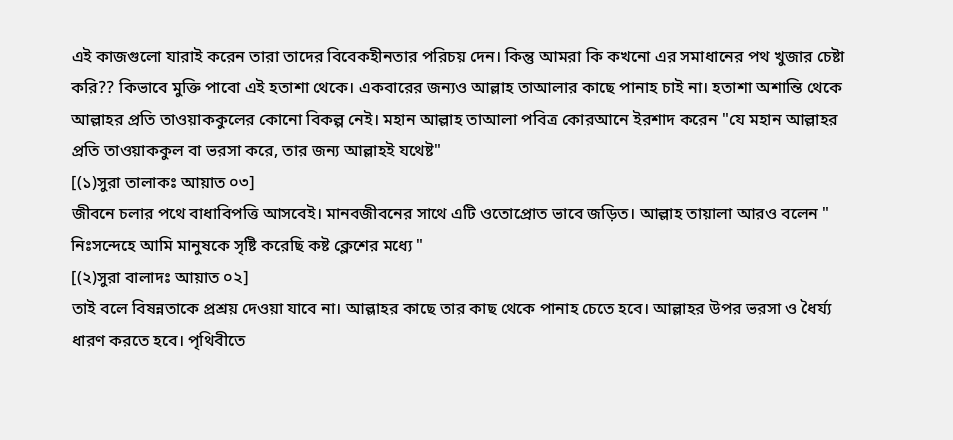এই কাজগুলো যারাই করেন তারা তাদের বিবেকহীনতার পরিচয় দেন। কিন্তু আমরা কি কখনো এর সমাধানের পথ খুজার চেষ্টা করি?? কিভাবে মুক্তি পাবো এই হতাশা থেকে। একবারের জন্যও আল্লাহ তাআলার কাছে পানাহ চাই না। হতাশা অশান্তি থেকে আল্লাহর প্রতি তাওয়াককুলের কোনো বিকল্প নেই। মহান আল্লাহ তাআলা পবিত্র কোরআনে ইরশাদ করেন "যে মহান আল্লাহর প্রতি তাওয়াককুল বা ভরসা করে, তার জন্য আল্লাহই যথেষ্ট"
[(১)সুরা তালাকঃ আয়াত ০৩]
জীবনে চলার পথে বাধাবিপত্তি আসবেই। মানবজীবনের সাথে এটি ওতোপ্রোত ভাবে জড়িত। আল্লাহ তায়ালা আরও বলেন " নিঃসন্দেহে আমি মানুষকে সৃষ্টি করেছি কষ্ট ক্লেশের মধ্যে "
[(২)সুরা বালাদঃ আয়াত ০২]
তাই বলে বিষন্নতাকে প্রশ্রয় দেওয়া যাবে না। আল্লাহর কাছে তার কাছ থেকে পানাহ চেতে হবে। আল্লাহর উপর ভরসা ও ধৈর্য্য ধারণ করতে হবে। পৃথিবীতে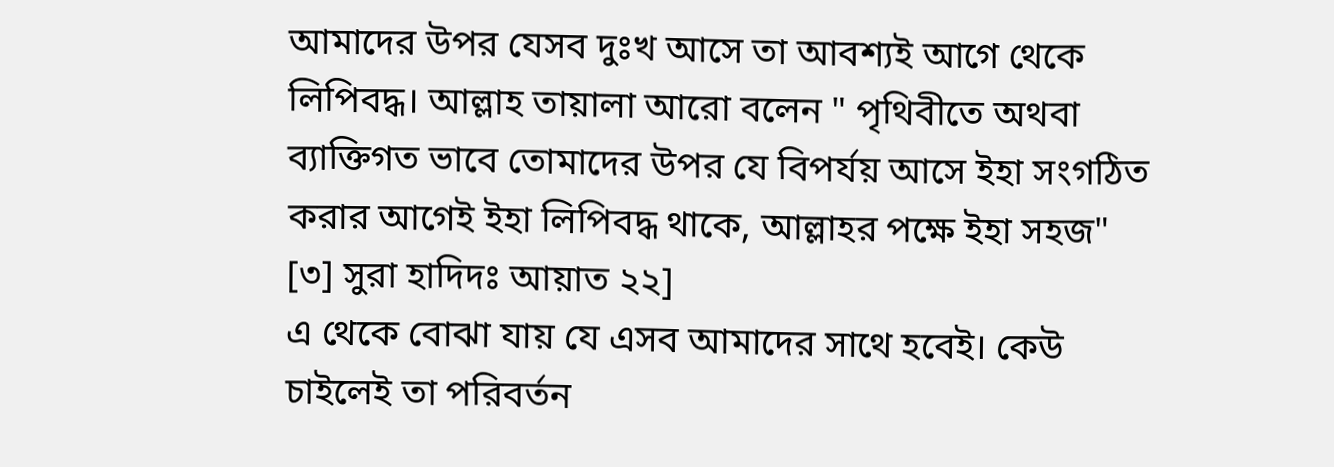আমাদের উপর যেসব দুঃখ আসে তা আবশ্যই আগে থেকে লিপিবদ্ধ। আল্লাহ তায়ালা আরো বলেন " পৃথিবীতে অথবা ব্যাক্তিগত ভাবে তোমাদের উপর যে বিপর্যয় আসে ইহা সংগঠিত করার আগেই ইহা লিপিবদ্ধ থাকে, আল্লাহর পক্ষে ইহা সহজ"
[৩] সুরা হাদিদঃ আয়াত ২২]
এ থেকে বোঝা যায় যে এসব আমাদের সাথে হবেই। কেউ চাইলেই তা পরিবর্তন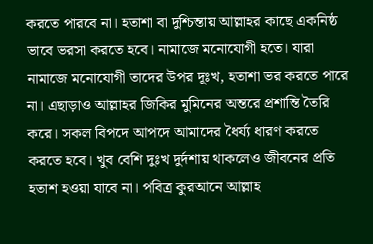করতে পারবে না। হতাশা বা দুশ্চিন্তায় আল্লাহর কাছে একনিষ্ঠ ভাবে ভরসা করতে হবে। নামাজে মনোযোগী হতে। যারা নামাজে মনোযোগী তাদের উপর দূঃখ, হতাশা ভর করতে পারে না। এছাড়াও আল্লাহর জিকির মুমিনের অন্তরে প্রশান্তি তৈরি করে। সকল বিপদে আপদে আমাদের ধৈর্য্য ধারণ করতে করতে হবে। খুব বেশি দুঃখ দুর্দশায় থাকলেও জীবনের প্রতি হতাশ হওয়া যাবে না। পবিত্র কুরআনে আল্লাহ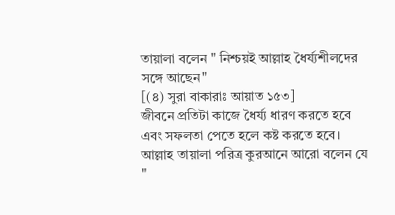তায়ালা বলেন " নিশ্চয়ই আল্লাহ ধৈর্য্যশীলদের সঙ্গে আছেন"
[(৪) সুরা বাকারাঃ আয়াত ১৫৩]
জীবনে প্রতিটা কাজে ধৈর্য্য ধারণ করতে হবে এবং সফলতা পেতে হলে কষ্ট করতে হবে। আল্লাহ তায়ালা পরিত্র কুরআনে আরো বলেন যে "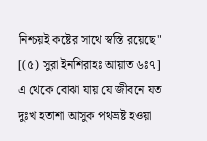নিশ্চয়ই কষ্টের সাথে স্বস্তি রয়েছে"
[(৫) সুরা ইনশিরাহঃ আয়াত ৬ঃ৭]
এ থেকে বোঝা যায় যে জীবনে যত দুঃখ হতাশা আসুক পথভ্রষ্ট হওয়া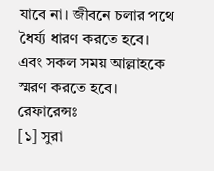যাবে না। জীবনে চলার পথে ধৈর্য্য ধারণ করতে হবে। এবং সকল সময় আল্লাহকে স্মরণ করতে হবে।
রেফারেন্সঃ
[১] সুরা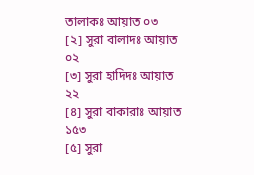তালাকঃ আয়াত ০৩
[২] সুরা বালাদঃ আয়াত ০২
[৩] সুরা হাদিদঃ আয়াত ২২
[৪] সুরা বাকারাঃ আয়াত ১৫৩
[৫] সুরা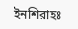ইনশিরাহঃ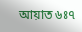আয়াত ৬ঃ৭